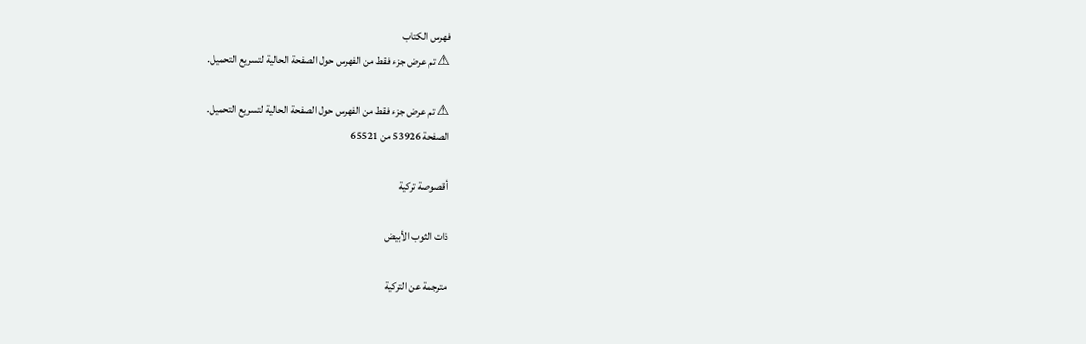فهرس الكتاب
⚠ تم عرض جزء فقط من الفهرس حول الصفحة الحالية لتسريع التحميل.

⚠ تم عرض جزء فقط من الفهرس حول الصفحة الحالية لتسريع التحميل.
الصفحة 53926 من 65521

أقصوصة تركية

ذات الثوب الأبيض

مترجمة عن التركية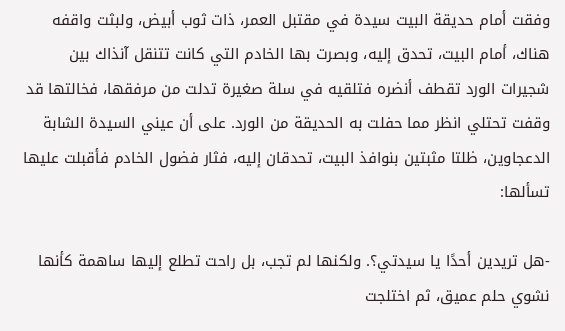وفقت أمام حديقة البيت سيدة في مقتبل العمر، ذات ثوب أبيض، ولبثت واقفه هناك، أمام البيت، تحدق إليه، وبصرت بها الخادم التي كانت تتنقل آنذاك بين شجيرات الورد تقطف أنضره فتلقيه في سلة صغيرة تدلت من مرفقها، فخالتها قد وقفت تحتلي انظر مما حفلت به الحديقة من الورد. على أن عيني السيدة الشابة الدعجاوين، ظلتا مثبتين بنوافذ البيت، تحدقان إليه، فثار فضول الخادم فأقبلت عليها تسألها:

-هل تريدين أحدًا يا سيدتي؟. ولكنها لم تجب، بل راحت تطلع إليها ساهمة كأنها نشوي حلم عميق، ثم اختلجت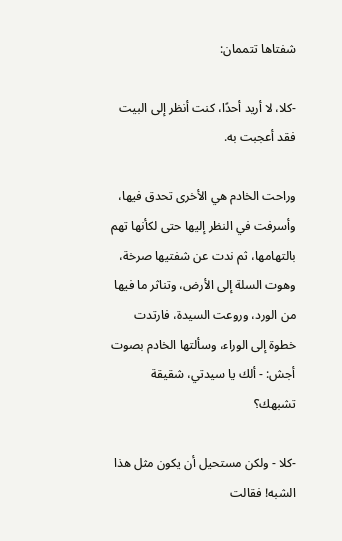شفتاها تتممان:

-كلا، لا أريد أحدًا، كنت أنظر إلى البيت فقد أعجبت به.

وراحت الخادم هي الأخرى تحدق فيها، وأسرفت في النظر إليها حتى لكأنها تهم بالتهامها، ثم ندت عن شفتيها صرخة، وهوت السلة إلى الأرض، وتناثر ما فيها من الورد، وروعت السيدة، فارتدت خطوة إلى الوراء، وسألتها الخادم بصوت أجش: - ألك يا سيدتي، شقيقة تشبهك؟

-كلا - ولكن مستحيل أن يكون مثل هذا الشبه! فقالت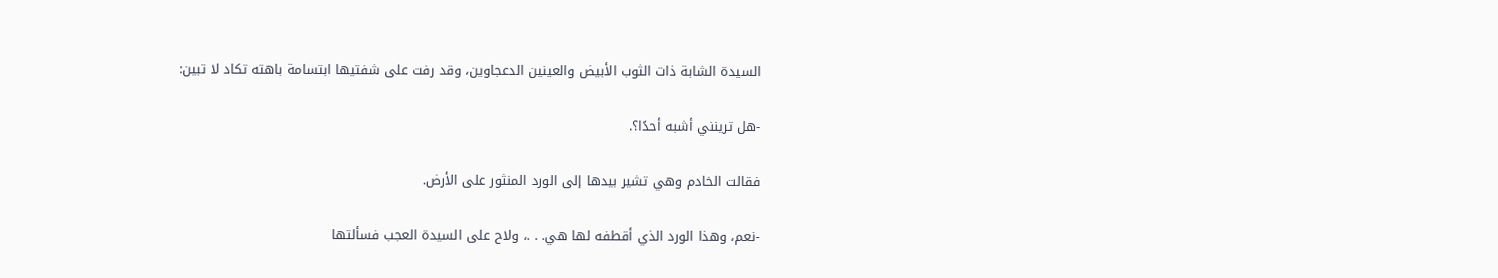السيدة الشابة ذات الثوب الأبيض والعينين الدعجاوين، وقد رفت على شفتيها ابتسامة باهته تكاد لا تبين:

-هل ترينني أشبه أحدًا؟.

فقالت الخادم وهي تشير بيدها إلى الورد المنثور على الأرض.

-نعم، وهذا الورد الذي أقطفه لها هي. . .، ولاح على السيدة العجب فسألتها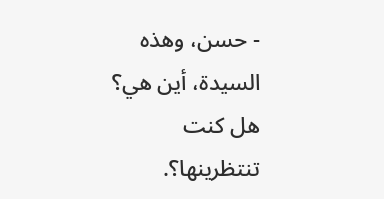- حسن، وهذه السيدة، أين هي؟ هل كنت تنتظرينها؟.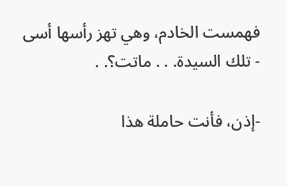فهمست الخادم، وهي تهز رأسها أسى - تلك السيدة. . . ماتت؟. .

-إذن، فأنت حاملة هذا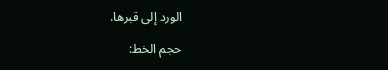الورد إلى قبرها.

حجم الخط: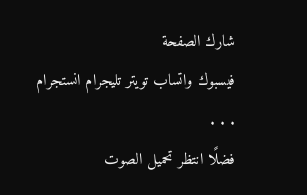شارك الصفحة
فيسبوك واتساب تويتر تليجرام انستجرام
. . .
فضلًا انتظر تحميل الصوت